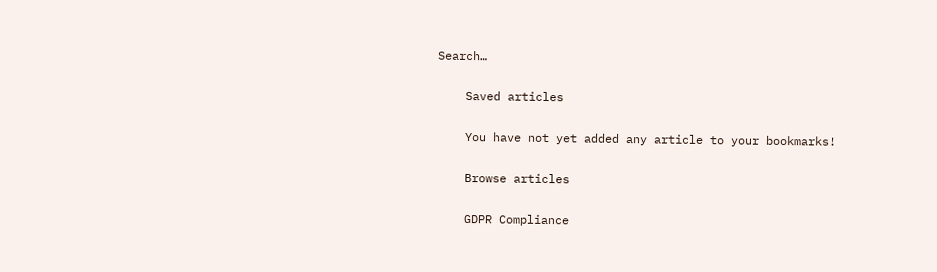Search…

    Saved articles

    You have not yet added any article to your bookmarks!

    Browse articles

    GDPR Compliance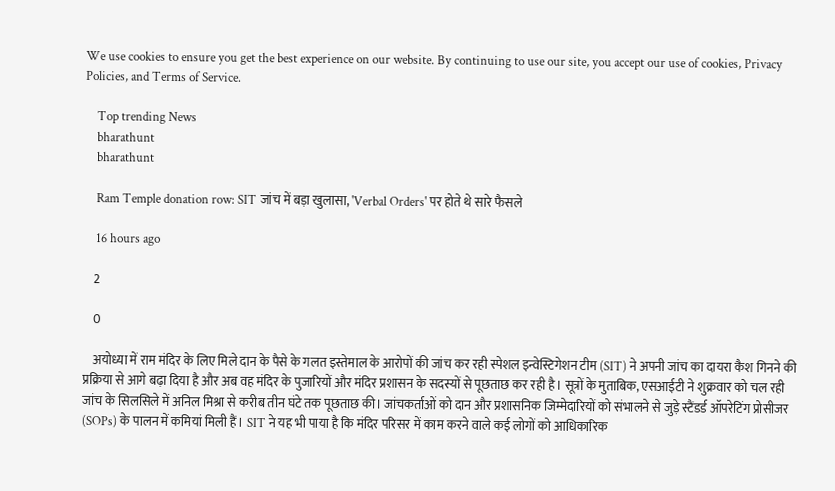We use cookies to ensure you get the best experience on our website. By continuing to use our site, you accept our use of cookies, Privacy Policies, and Terms of Service.

    Top trending News
    bharathunt
    bharathunt

    Ram Temple donation row: SIT जांच में बड़ा खुलासा, 'Verbal Orders' पर होते थे सारे फैसले

    16 hours ago

    2

    0

    अयोध्या में राम मंदिर के लिए मिले दान के पैसे के गलत इस्तेमाल के आरोपों की जांच कर रही स्पेशल इन्वेस्टिगेशन टीम (SIT) ने अपनी जांच का दायरा कैश गिनने की प्रक्रिया से आगे बढ़ा दिया है और अब वह मंदिर के पुजारियों और मंदिर प्रशासन के सदस्यों से पूछताछ कर रही है। सूत्रों के मुताबिक, एसआईटी ने शुक्रवार को चल रही जांच के सिलसिले में अनिल मिश्रा से करीब तीन घंटे तक पूछताछ की। जांचकर्ताओं को दान और प्रशासनिक जिम्मेदारियों को संभालने से जुड़े स्टैंडर्ड ऑपरेटिंग प्रोसीजर (SOPs) के पालन में कमियां मिली हैं। SIT ने यह भी पाया है कि मंदिर परिसर में काम करने वाले कई लोगों को आधिकारिक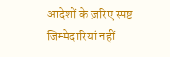आदेशों के ज़रिए स्पष्ट जिम्मेदारियां नहीं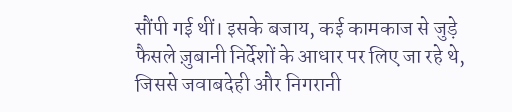सौंपी गई थीं। इसके बजाय, कई कामकाज से जुड़े फैसले ज़ुबानी निर्देशों के आधार पर लिए जा रहे थे, जिससे जवाबदेही और निगरानी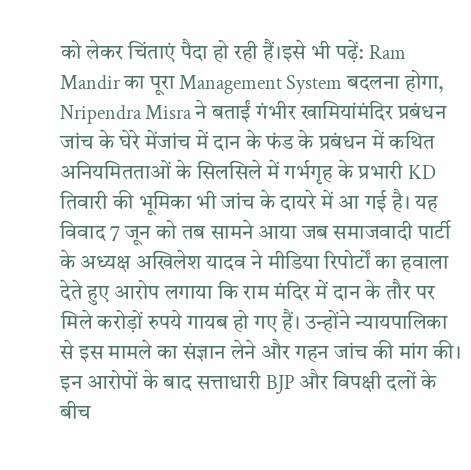को लेकर चिंताएं पैदा हो रही हैं।इसे भी पढ़ें: Ram Mandir का पूरा Management System बदलना होगा, Nripendra Misra ने बताईं गंभीर खामियांमंदिर प्रबंधन जांच के घेरे मेंजांच में दान के फंड के प्रबंधन में कथित अनियमितताओं के सिलसिले में गर्भगृह के प्रभारी KD तिवारी की भूमिका भी जांच के दायरे में आ गई है। यह विवाद 7 जून को तब सामने आया जब समाजवादी पार्टी के अध्यक्ष अखिलेश यादव ने मीडिया रिपोर्टों का हवाला देते हुए आरोप लगाया कि राम मंदिर में दान के तौर पर मिले करोड़ों रुपये गायब हो गए हैं। उन्होंने न्यायपालिका से इस मामले का संज्ञान लेने और गहन जांच की मांग की। इन आरोपों के बाद सत्ताधारी BJP और विपक्षी दलों के बीच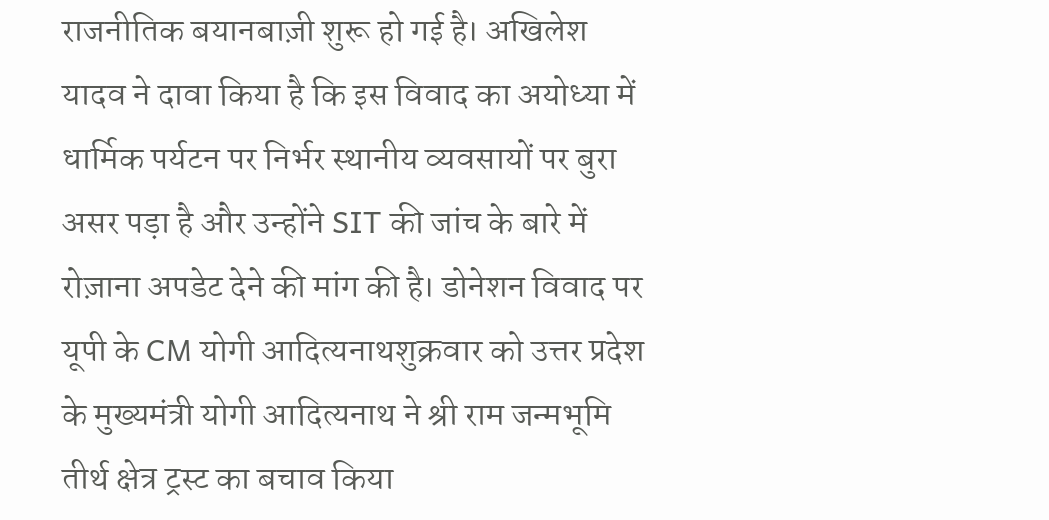राजनीतिक बयानबाज़ी शुरू हो गई है। अखिलेश यादव ने दावा किया है कि इस विवाद का अयोध्या में धार्मिक पर्यटन पर निर्भर स्थानीय व्यवसायों पर बुरा असर पड़ा है और उन्होंने SIT की जांच के बारे में रोज़ाना अपडेट देने की मांग की है। डोनेशन विवाद पर यूपी के CM योगी आदित्यनाथशुक्रवार को उत्तर प्रदेश के मुख्यमंत्री योगी आदित्यनाथ ने श्री राम जन्मभूमि तीर्थ क्षेत्र ट्रस्ट का बचाव किया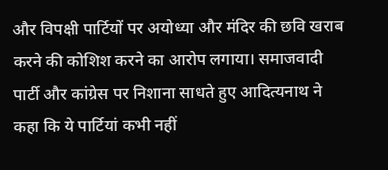और विपक्षी पार्टियों पर अयोध्या और मंदिर की छवि खराब करने की कोशिश करने का आरोप लगाया। समाजवादी पार्टी और कांग्रेस पर निशाना साधते हुए आदित्यनाथ ने कहा कि ये पार्टियां कभी नहीं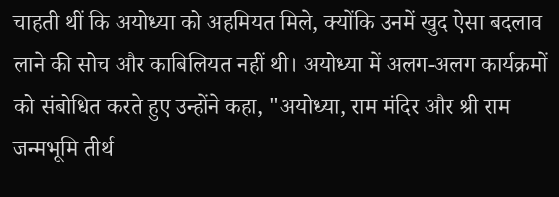चाहती थीं कि अयोध्या को अहमियत मिले, क्योंकि उनमें खुद ऐसा बदलाव लाने की सोच और काबिलियत नहीं थी। अयोध्या में अलग-अलग कार्यक्रमों को संबोधित करते हुए उन्होंने कहा, "अयोध्या, राम मंदिर और श्री राम जन्मभूमि तीर्थ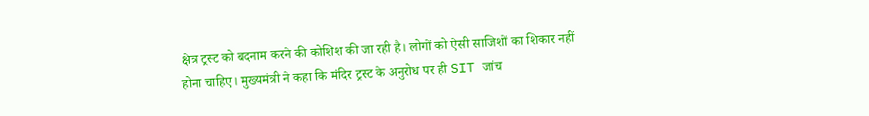क्षेत्र ट्रस्ट को बदनाम करने की कोशिश की जा रही है। लोगों को ऐसी साजिशों का शिकार नहीं होना चाहिए। मुख्यमंत्री ने कहा कि मंदिर ट्रस्ट के अनुरोध पर ही SIT जांच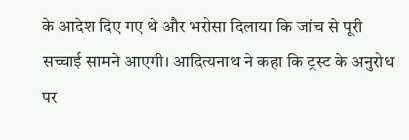के आदेश दिए गए थे और भरोसा दिलाया कि जांच से पूरी सच्चाई सामने आएगी। आदित्यनाथ ने कहा कि ट्रस्ट के अनुरोध पर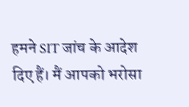हमने SIT जांच के आदेश दिए हैं। मैं आपको भरोसा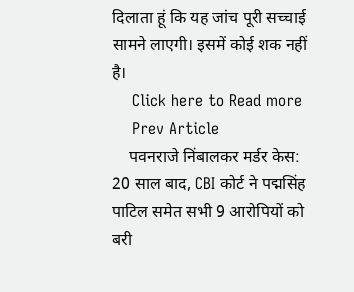दिलाता हूं कि यह जांच पूरी सच्चाई सामने लाएगी। इसमें कोई शक नहीं है।
    Click here to Read more
    Prev Article
    पवनराजे निंबालकर मर्डर केस: 20 साल बाद, CBI कोर्ट ने पद्मसिंह पाटिल समेत सभी 9 आरोपियों को बरी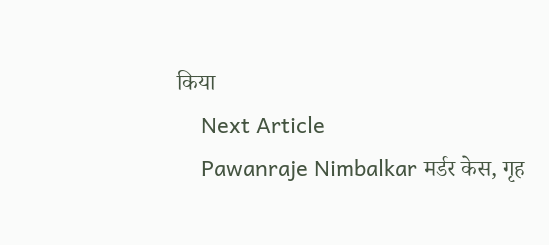किया
    Next Article
    Pawanraje Nimbalkar मर्डर केस, गृह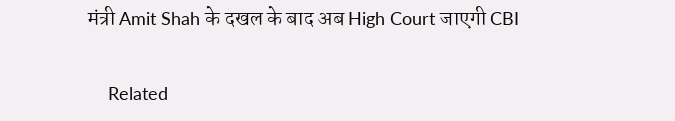मंत्री Amit Shah के दखल के बाद अब High Court जाएगी CBI

    Related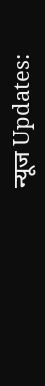न्यूज Updates: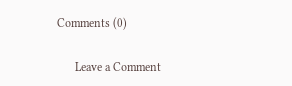Comments (0)

      Leave a Comment